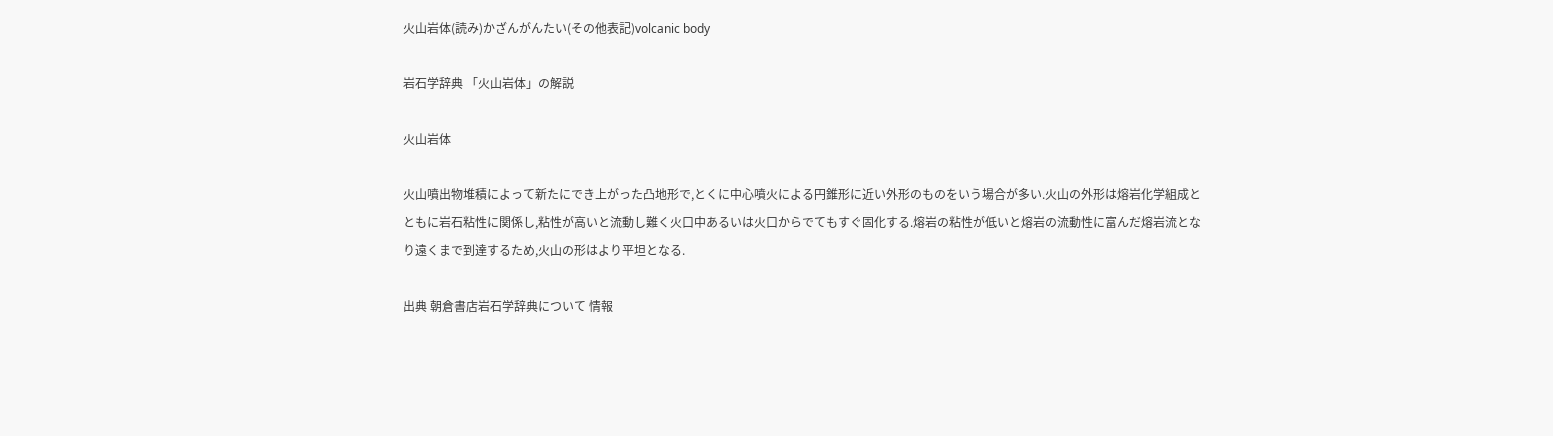火山岩体(読み)かざんがんたい(その他表記)volcanic body

岩石学辞典 「火山岩体」の解説

火山岩体

火山噴出物堆積によって新たにでき上がった凸地形で,とくに中心噴火による円錐形に近い外形のものをいう場合が多い.火山の外形は熔岩化学組成とともに岩石粘性に関係し,粘性が高いと流動し難く火口中あるいは火口からでてもすぐ固化する.熔岩の粘性が低いと熔岩の流動性に富んだ熔岩流となり遠くまで到達するため,火山の形はより平坦となる.

出典 朝倉書店岩石学辞典について 情報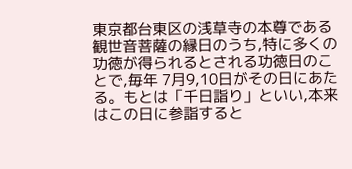東京都台東区の浅草寺の本尊である観世音菩薩の縁日のうち,特に多くの功徳が得られるとされる功徳日のことで,毎年 7月9,10日がその日にあたる。もとは「千日詣り」といい,本来はこの日に参詣すると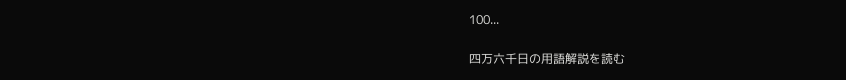100...

四万六千日の用語解説を読む